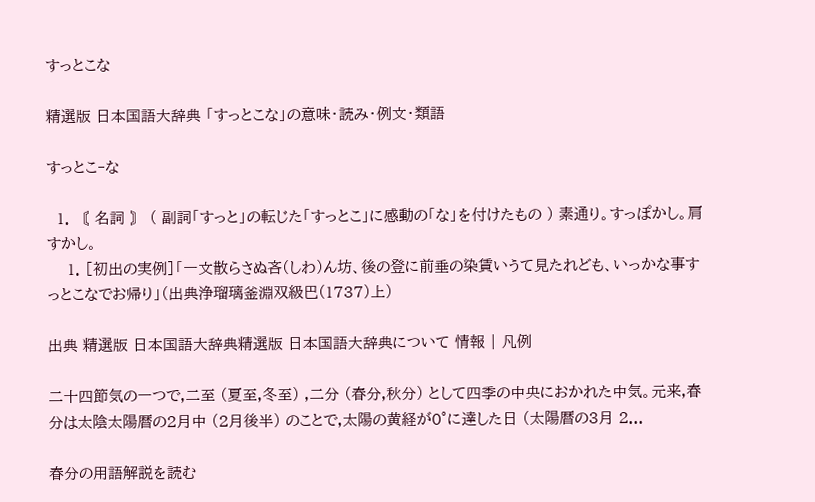すっとこな

精選版 日本国語大辞典 「すっとこな」の意味・読み・例文・類語

すっとこ‐な

  1. 〘 名詞 〙 ( 副詞「すっと」の転じた「すっとこ」に感動の「な」を付けたもの ) 素通り。すっぽかし。肩すかし。
    1. [初出の実例]「一文散らさぬ吝(しわ)ん坊、後の登に前垂の染賃いうて見たれども、いっかな事すっとこなでお帰り」(出典浄瑠璃釜淵双級巴(1737)上)

出典 精選版 日本国語大辞典精選版 日本国語大辞典について 情報 | 凡例

二十四節気の一つで,二至 (夏至,冬至) ,二分 (春分,秋分) として四季の中央におかれた中気。元来,春分は太陰太陽暦の2月中 (2月後半) のことで,太陽の黄経が0°に達した日 (太陽暦の3月 2...

春分の用語解説を読む